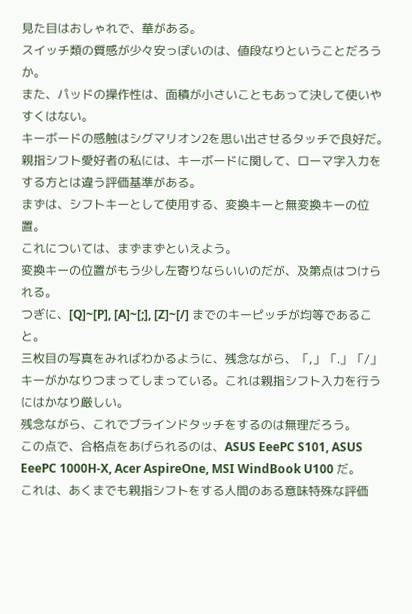見た目はおしゃれで、華がある。
スイッチ類の質感が少々安っぽいのは、値段なりということだろうか。
また、パッドの操作性は、面積が小さいこともあって決して使いやすくはない。
キーボードの感触はシグマリオン2を思い出させるタッチで良好だ。
親指シフト愛好者の私には、キーボードに関して、ローマ字入力をする方とは違う評価基準がある。
まずは、シフトキーとして使用する、変換キーと無変換キーの位置。
これについては、まずまずといえよう。
変換キーの位置がもう少し左寄りならいいのだが、及第点はつけられる。
つぎに、[Q]~[P], [A]~[;], [Z]~[/] までのキーピッチが均等であること。
三枚目の写真をみればわかるように、残念ながら、「,」「.」「/」キーがかなりつまってしまっている。これは親指シフト入力を行うにはかなり厳しい。
残念ながら、これでブラインドタッチをするのは無理だろう。
この点で、合格点をあげられるのは、ASUS EeePC S101, ASUS EeePC 1000H-X, Acer AspireOne, MSI WindBook U100 だ。
これは、あくまでも親指シフトをする人間のある意味特殊な評価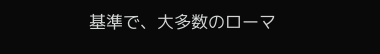基準で、大多数のローマ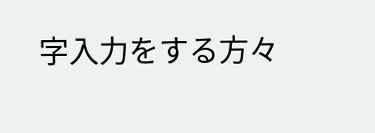字入力をする方々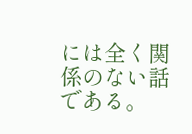には全く関係のない話である。